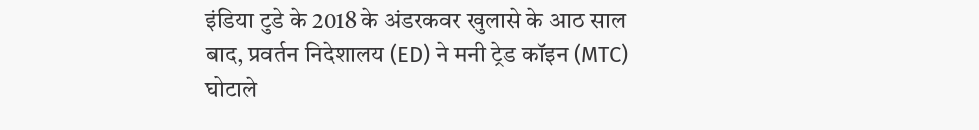इंडिया टुडे के 2018 के अंडरकवर खुलासे के आठ साल बाद, प्रवर्तन निदेशालय (ED) ने मनी ट्रेड कॉइन (MTC) घोटाले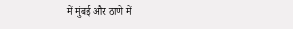में मुंबई और ठाणे में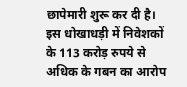छापेमारी शुरू कर दी है। इस धोखाधड़ी में निवेशकों के 113 करोड़ रुपये से अधिक के गबन का आरोप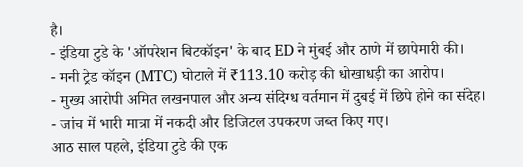है।
- इंडिया टुडे के 'ऑपरेशन बिटकॉइन' के बाद ED ने मुंबई और ठाणे में छापेमारी की।
- मनी ट्रेड कॉइन (MTC) घोटाले में ₹113.10 करोड़ की धोखाधड़ी का आरोप।
- मुख्य आरोपी अमित लखनपाल और अन्य संदिग्ध वर्तमान में दुबई में छिपे होने का संदेह।
- जांच में भारी मात्रा में नकदी और डिजिटल उपकरण जब्त किए गए।
आठ साल पहले, इंडिया टुडे की एक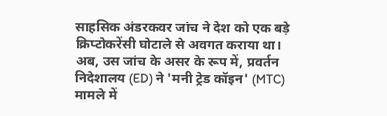साहसिक अंडरकवर जांच ने देश को एक बड़े क्रिप्टोकरेंसी घोटाले से अवगत कराया था। अब, उस जांच के असर के रूप में, प्रवर्तन निदेशालय (ED) ने 'मनी ट्रेड कॉइन' (MTC) मामले में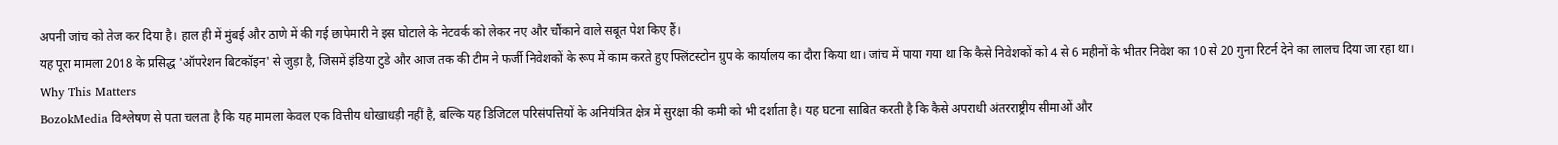अपनी जांच को तेज कर दिया है। हाल ही में मुंबई और ठाणे में की गई छापेमारी ने इस घोटाले के नेटवर्क को लेकर नए और चौंकाने वाले सबूत पेश किए हैं।
यह पूरा मामला 2018 के प्रसिद्ध 'ऑपरेशन बिटकॉइन' से जुड़ा है, जिसमें इंडिया टुडे और आज तक की टीम ने फर्जी निवेशकों के रूप में काम करते हुए फ्लिंटस्टोन ग्रुप के कार्यालय का दौरा किया था। जांच में पाया गया था कि कैसे निवेशकों को 4 से 6 महीनों के भीतर निवेश का 10 से 20 गुना रिटर्न देने का लालच दिया जा रहा था।
Why This Matters
BozokMedia विश्लेषण से पता चलता है कि यह मामला केवल एक वित्तीय धोखाधड़ी नहीं है, बल्कि यह डिजिटल परिसंपत्तियों के अनियंत्रित क्षेत्र में सुरक्षा की कमी को भी दर्शाता है। यह घटना साबित करती है कि कैसे अपराधी अंतरराष्ट्रीय सीमाओं और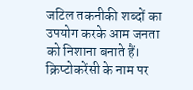जटिल तकनीकी शब्दों का उपयोग करके आम जनता को निशाना बनाते हैं।
क्रिप्टोकरेंसी के नाम पर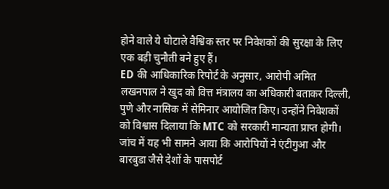होने वाले ये घोटाले वैश्विक स्तर पर निवेशकों की सुरक्षा के लिए एक बड़ी चुनौती बने हुए हैं।
ED की आधिकारिक रिपोर्ट के अनुसार, आरोपी अमित लखनपाल ने खुद को वित्त मंत्रालय का अधिकारी बताकर दिल्ली, पुणे और नासिक में सेमिनार आयोजित किए। उन्होंने निवेशकों को विश्वास दिलाया कि MTC को सरकारी मान्यता प्राप्त होगी। जांच में यह भी सामने आया कि आरोपियों ने एंटीगुआ और बारबुडा जैसे देशों के पासपोर्ट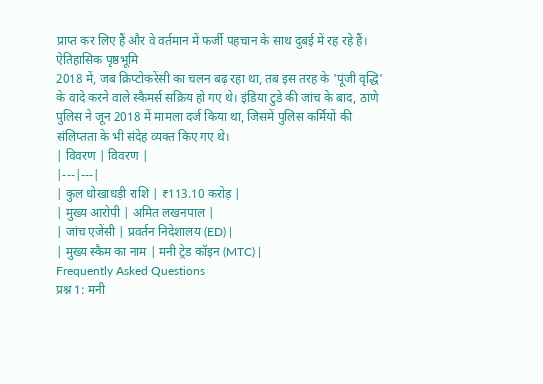प्राप्त कर लिए हैं और वे वर्तमान में फर्जी पहचान के साथ दुबई में रह रहे हैं।
ऐतिहासिक पृष्ठभूमि
2018 में, जब क्रिप्टोकरेंसी का चलन बढ़ रहा था, तब इस तरह के 'पूंजी वृद्धि' के वादे करने वाले स्कैमर्स सक्रिय हो गए थे। इंडिया टुडे की जांच के बाद, ठाणे पुलिस ने जून 2018 में मामला दर्ज किया था, जिसमें पुलिस कर्मियों की संलिप्तता के भी संदेह व्यक्त किए गए थे।
| विवरण | विवरण |
|---|---|
| कुल धोखाधड़ी राशि | ₹113.10 करोड़ |
| मुख्य आरोपी | अमित लखनपाल |
| जांच एजेंसी | प्रवर्तन निदेशालय (ED) |
| मुख्य स्कैम का नाम | मनी ट्रेड कॉइन (MTC) |
Frequently Asked Questions
प्रश्न 1: मनी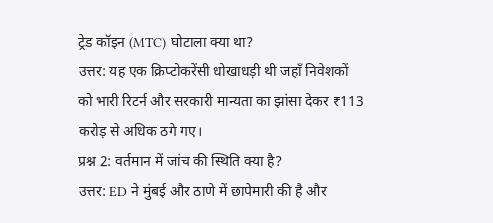ट्रेड कॉइन (MTC) घोटाला क्या था?
उत्तर: यह एक क्रिप्टोकरेंसी धोखाधड़ी थी जहाँ निवेशकों को भारी रिटर्न और सरकारी मान्यता का झांसा देकर ₹113 करोड़ से अधिक ठगे गए।
प्रश्न 2: वर्तमान में जांच की स्थिति क्या है?
उत्तर: ED ने मुंबई और ठाणे में छापेमारी की है और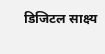डिजिटल साक्ष्य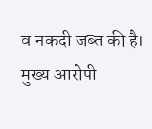व नकदी जब्त की है। मुख्य आरोपी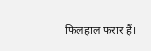फिलहाल फरार हैं।